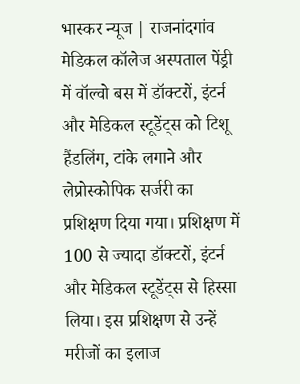भास्कर न्यूज | राजनांदगांव मेडिकल कॉलेज अस्पताल पेंड्री में वॉल्वो बस में डॉक्टरों, इंटर्न और मेडिकल स्टूडेंट्स को टिशू हैंडलिंग, टांके लगाने और लेप्रोस्कोपिक सर्जरी का प्रशिक्षण दिया गया। प्रशिक्षण में 100 से ज्यादा डॉक्टरों, इंटर्न और मेडिकल स्टूडेंट्स से हिस्सा लिया। इस प्रशिक्षण से उन्हें मरीजों का इलाज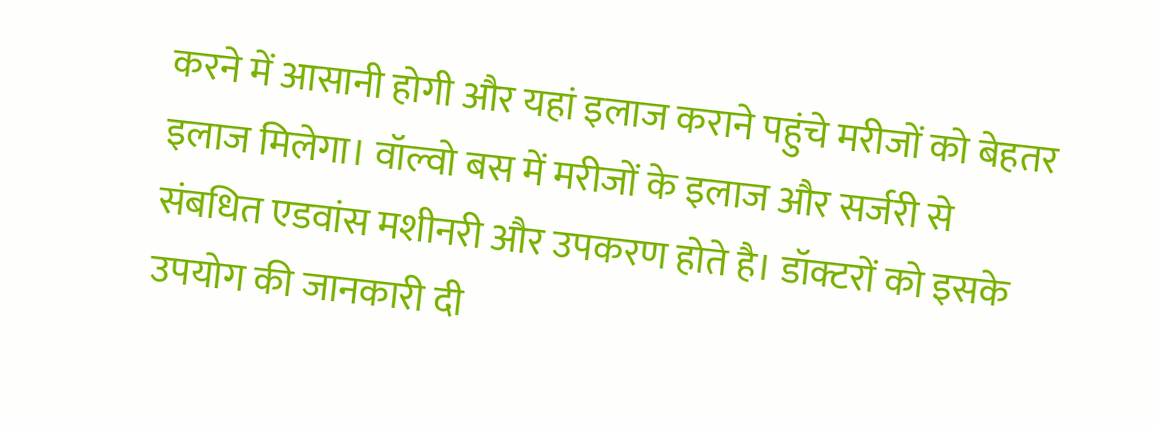करने में आसानी होगी और यहां इलाज कराने पहुंचे मरीजों को बेहतर इलाज मिलेगा। वॉल्वो बस में मरीजों के इलाज और सर्जरी से संबधित एडवांस मशीनरी और उपकरण होते है। डॉक्टरों को इसके उपयोग की जानकारी दी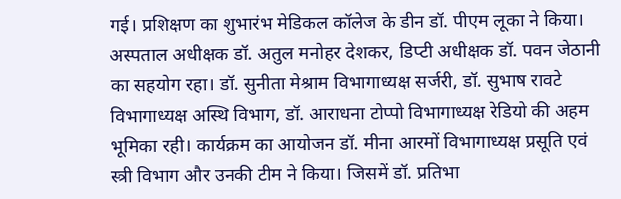गई। प्रशिक्षण का शुभारंभ मेडिकल कॉलेज के डीन डॉ. पीएम लूका ने किया। अस्पताल अधीक्षक डॉ. अतुल मनोहर देशकर, डिप्टी अधीक्षक डॉ. पवन जेठानी का सहयोग रहा। डॉ. सुनीता मेश्राम विभागाध्यक्ष सर्जरी, डॉ. सुभाष रावटे विभागाध्यक्ष अस्थि विभाग, डॉ. आराधना टोप्पो विभागाध्यक्ष रेडियो की अहम भूमिका रही। कार्यक्रम का आयोजन डॉ. मीना आरमों विभागाध्यक्ष प्रसूति एवं स्त्री विभाग और उनकी टीम ने किया। जिसमें डॉ. प्रतिभा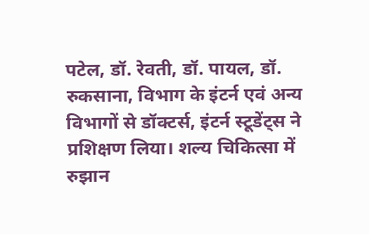पटेल, डॉ. रेवती, डॉ. पायल, डॉ. रुकसाना, विभाग के इंटर्न एवं अन्य विभागों से डॉक्टर्स, इंटर्न स्टूडेंट्स ने प्रशिक्षण लिया। शल्य चिकित्सा में रुझान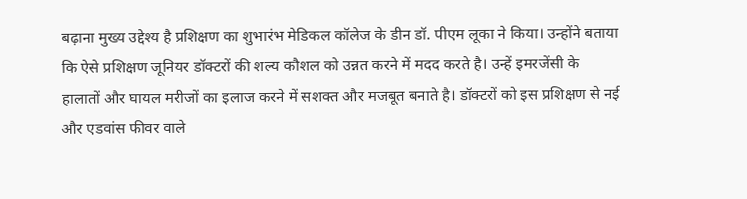बढ़ाना मुख्य उद्देश्य है प्रशिक्षण का शुभारंभ मेडिकल कॉलेज के डीन डॉ. पीएम लूका ने किया। उन्होंने बताया कि ऐसे प्रशिक्षण जूनियर डॉक्टरों की शल्य कौशल को उन्नत करने में मदद करते है। उन्हें इमरजेंसी के हालातों और घायल मरीजों का इलाज करने में सशक्त और मजबूत बनाते है। डॉक्टरों को इस प्रशिक्षण से नई और एडवांस फीवर वाले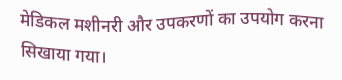मेडिकल मशीनरी और उपकरणों का उपयोग करना सिखाया गया।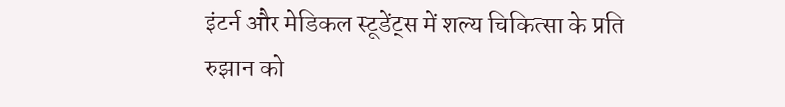इंटर्न और मेडिकल स्टूडेंट्स में शल्य चिकित्सा के प्रति रुझान को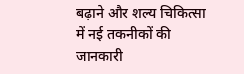बढ़ाने और शल्य चिकित्सा में नई तकनीकों की जानकारी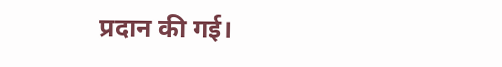प्रदान की गई।